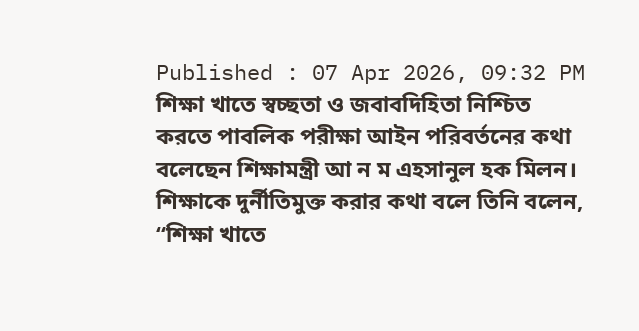Published : 07 Apr 2026, 09:32 PM
শিক্ষা খাতে স্বচ্ছতা ও জবাবদিহিতা নিশ্চিত করতে পাবলিক পরীক্ষা আইন পরিবর্তনের কথা বলেছেন শিক্ষামন্ত্রী আ ন ম এহসানুল হক মিলন।
শিক্ষাকে দুর্নীতিমুক্ত করার কথা বলে তিনি বলেন, “শিক্ষা খাতে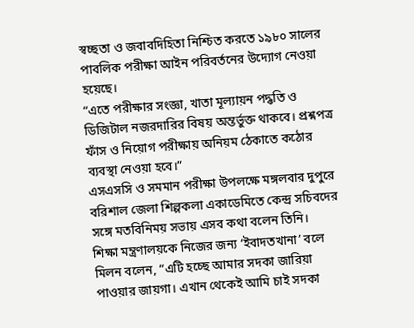স্বচ্ছতা ও জবাবদিহিতা নিশ্চিত করতে ১৯৮০ সালের পাবলিক পরীক্ষা আইন পরিবর্তনের উদ্যোগ নেওয়া হয়েছে।
“এতে পরীক্ষার সংজ্ঞা, খাতা মূল্যায়ন পদ্ধতি ও ডিজিটাল নজরদারির বিষয় অন্তর্ভুক্ত থাকবে। প্রশ্নপত্র ফাঁস ও নিয়োগ পরীক্ষায় অনিয়ম ঠেকাতে কঠোর ব্যবস্থা নেওয়া হবে।”
এসএসসি ও সমমান পরীক্ষা উপলক্ষে মঙ্গলবার দুপুরে বরিশাল জেলা শিল্পকলা একাডেমিতে কেন্দ্র সচিবদের সঙ্গে মতবিনিময় সভায় এসব কথা বলেন তিনি।
শিক্ষা মন্ত্রণালয়কে নিজের জন্য ‘ইবাদতখানা’ বলে মিলন বলেন, “এটি হচ্ছে আমার সদকা জারিয়া পাওয়ার জায়গা। এখান থেকেই আমি চাই সদকা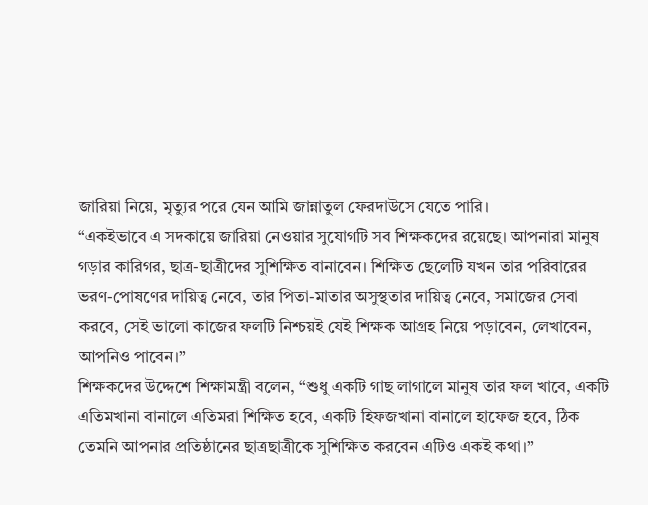জারিয়া নিয়ে, মৃত্যুর পরে যেন আমি জান্নাতুল ফেরদাউসে যেতে পারি।
“একইভাবে এ সদকায়ে জারিয়া নেওয়ার সুযোগটি সব শিক্ষকদের রয়েছে। আপনারা মানুষ গড়ার কারিগর, ছাত্র-ছাত্রীদের সুশিক্ষিত বানাবেন। শিক্ষিত ছেলেটি যখন তার পরিবারের ভরণ-পোষণের দায়িত্ব নেবে, তার পিতা-মাতার অসুস্থতার দায়িত্ব নেবে, সমাজের সেবা করবে, সেই ভালো কাজের ফলটি নিশ্চয়ই যেই শিক্ষক আগ্রহ নিয়ে পড়াবেন, লেখাবেন, আপনিও পাবেন।”
শিক্ষকদের উদ্দেশে শিক্ষামন্ত্রী বলেন, “শুধু একটি গাছ লাগালে মানুষ তার ফল খাবে, একটি এতিমখানা বানালে এতিমরা শিক্ষিত হবে, একটি হিফজখানা বানালে হাফেজ হবে, ঠিক তেমনি আপনার প্রতিষ্ঠানের ছাত্রছাত্রীকে সুশিক্ষিত করবেন এটিও একই কথা।”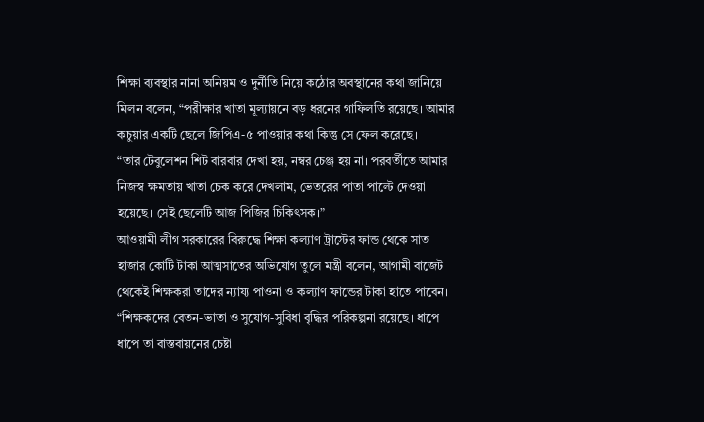শিক্ষা ব্যবস্থার নানা অনিয়ম ও দুর্নীতি নিয়ে কঠোর অবস্থানের কথা জানিয়ে মিলন বলেন, “পরীক্ষার খাতা মূল্যায়নে বড় ধরনের গাফিলতি রয়েছে। আমার কচুয়ার একটি ছেলে জিপিএ-৫ পাওয়ার কথা কিন্তু সে ফেল করেছে।
“তার টেবুলেশন শিট বারবার দেখা হয়, নম্বর চেঞ্জ হয় না। পরবর্তীতে আমার নিজস্ব ক্ষমতায় খাতা চেক করে দেখলাম, ভেতরের পাতা পাল্টে দেওয়া হয়েছে। সেই ছেলেটি আজ পিজির চিকিৎসক।”
আওয়ামী লীগ সরকারের বিরুদ্ধে শিক্ষা কল্যাণ ট্রাস্টের ফান্ড থেকে সাত হাজার কোটি টাকা আত্মসাতের অভিযোগ তুলে মন্ত্রী বলেন, আগামী বাজেট থেকেই শিক্ষকরা তাদের ন্যায্য পাওনা ও কল্যাণ ফান্ডের টাকা হাতে পাবেন।
“শিক্ষকদের বেতন-ভাতা ও সুযোগ-সুবিধা বৃদ্ধির পরিকল্পনা রয়েছে। ধাপে ধাপে তা বাস্তবায়নের চেষ্টা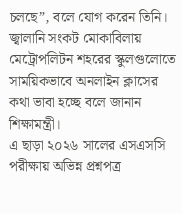চলছে”, বলে যোগ করেন তিনি।
জ্বালানি সংকট মোকাবিলায় মেট্রোপলিটন শহরের স্কুলগুলোতে সাময়িকভাবে অনলাইন ক্লাসের কথা ভাবা হচ্ছে বলে জানান শিক্ষামন্ত্রী।
এ ছাড়া ২০২৬ সালের এসএসসি পরীক্ষায় অভিন্ন প্রশ্নপত্র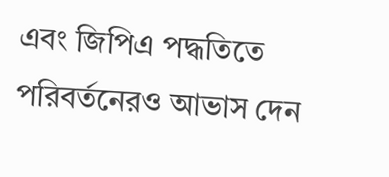এবং জিপিএ পদ্ধতিতে পরিবর্তনেরও আভাস দেন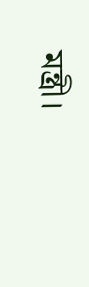মন্ত্রী।